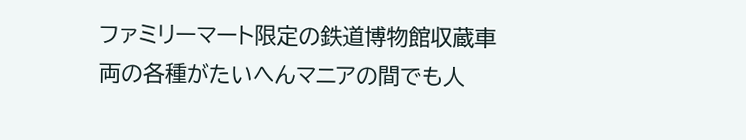ファミリーマート限定の鉄道博物館収蔵車両の各種がたいへんマニアの間でも人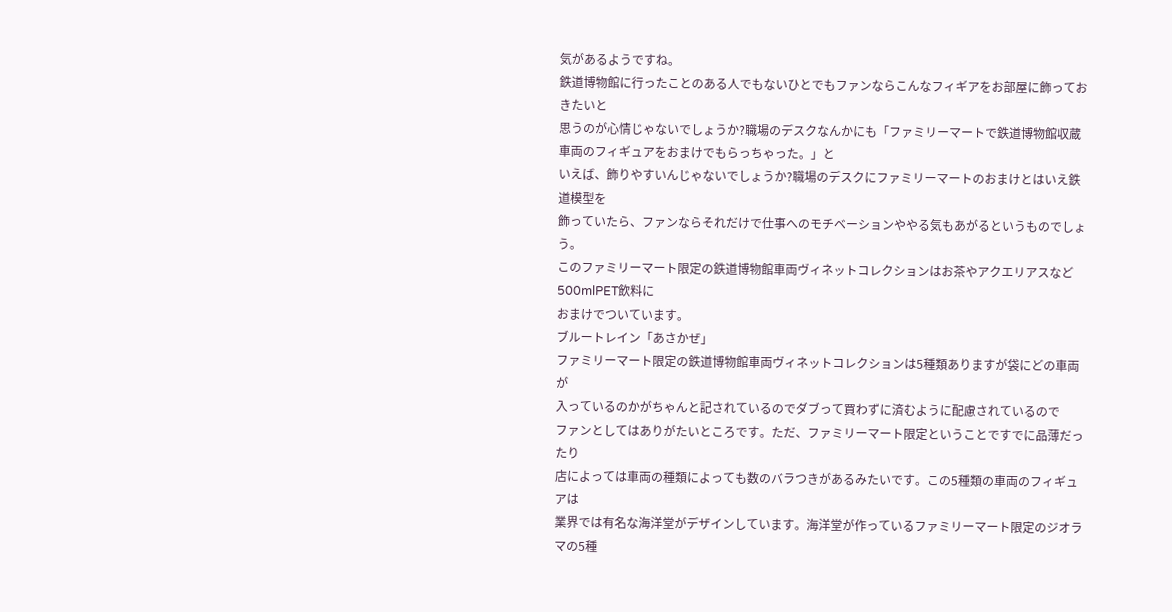気があるようですね。
鉄道博物館に行ったことのある人でもないひとでもファンならこんなフィギアをお部屋に飾っておきたいと
思うのが心情じゃないでしょうか?職場のデスクなんかにも「ファミリーマートで鉄道博物館収蔵車両のフィギュアをおまけでもらっちゃった。」と
いえば、飾りやすいんじゃないでしょうか?職場のデスクにファミリーマートのおまけとはいえ鉄道模型を
飾っていたら、ファンならそれだけで仕事へのモチベーションややる気もあがるというものでしょう。
このファミリーマート限定の鉄道博物館車両ヴィネットコレクションはお茶やアクエリアスなど500mlPET飲料に
おまけでついています。
ブルートレイン「あさかぜ」
ファミリーマート限定の鉄道博物館車両ヴィネットコレクションは5種類ありますが袋にどの車両が
入っているのかがちゃんと記されているのでダブって買わずに済むように配慮されているので
ファンとしてはありがたいところです。ただ、ファミリーマート限定ということですでに品薄だったり
店によっては車両の種類によっても数のバラつきがあるみたいです。この5種類の車両のフィギュアは
業界では有名な海洋堂がデザインしています。海洋堂が作っているファミリーマート限定のジオラマの5種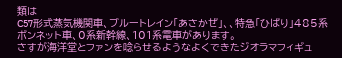類は
C57形式蒸気機関車、ブルートレイン「あさかぜ」、、特急「ひばり」485系ボンネット車、0系新幹線、101系電車があります。
さすが海洋堂とファンを唸らせるようなよくできたジオラマフィギュ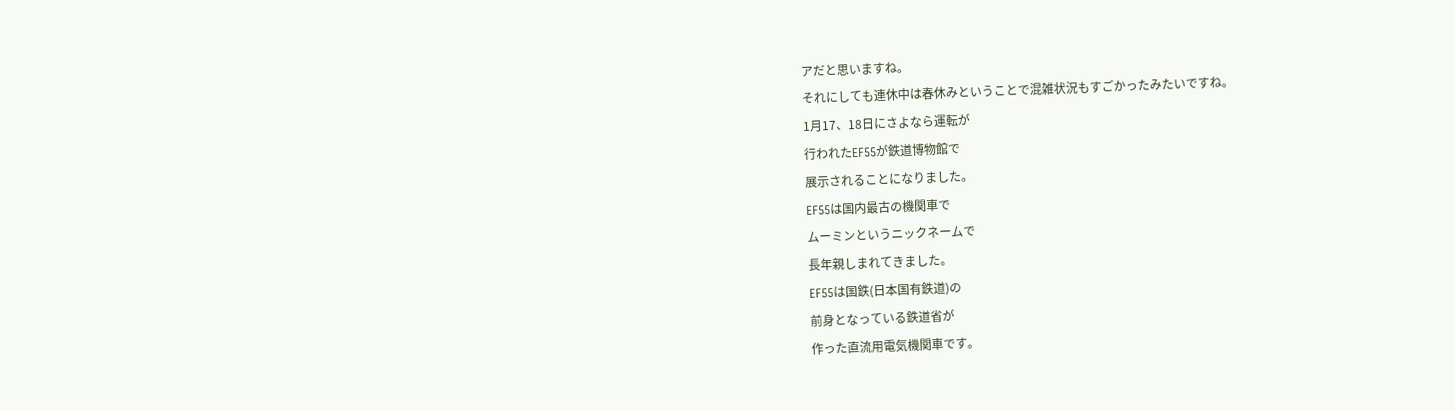アだと思いますね。
それにしても連休中は春休みということで混雑状況もすごかったみたいですね。
1月17、18日にさよなら運転が
行われたEF55が鉄道博物館で
展示されることになりました。
EF55は国内最古の機関車で
ムーミンというニックネームで
長年親しまれてきました。
EF55は国鉄(日本国有鉄道)の
前身となっている鉄道省が
作った直流用電気機関車です。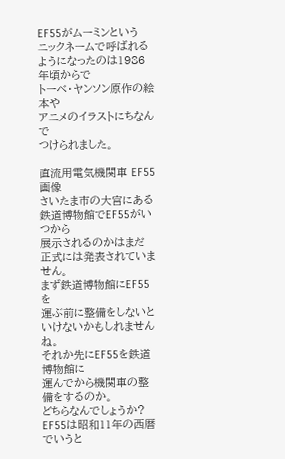EF55がムーミンという
ニックネームで呼ばれる
ようになったのは1986年頃からで
トーベ・ヤンソン原作の絵本や
アニメのイラストにちなんで
つけられました。

直流用電気機関車 EF55 画像
さいたま市の大宮にある
鉄道博物館でEF55がいつから
展示されるのかはまだ
正式には発表されていません。
まず鉄道博物館にEF55を
運ぶ前に整備をしないと
いけないかもしれませんね。
それか先にEF55を鉄道博物館に
運んでから機関車の整備をするのか。
どちらなんでしょうか?
EF55は昭和11年の西暦でいうと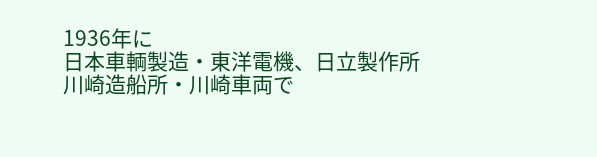1936年に
日本車輌製造・東洋電機、日立製作所
川崎造船所・川崎車両で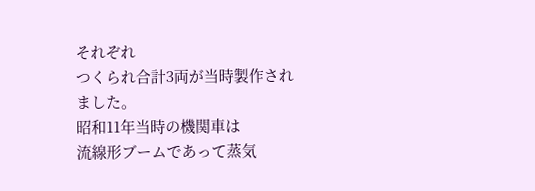それぞれ
つくられ合計3両が当時製作されました。
昭和11年当時の機関車は
流線形ブームであって蒸気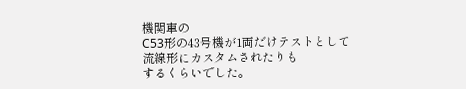機関車の
C53形の43号機が1両だけテストとして
流線形にカスタムされたりも
するくらいでした。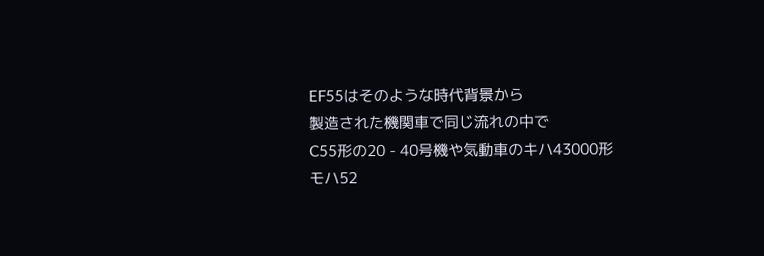EF55はそのような時代背景から
製造された機関車で同じ流れの中で
C55形の20 - 40号機や気動車のキハ43000形
モハ52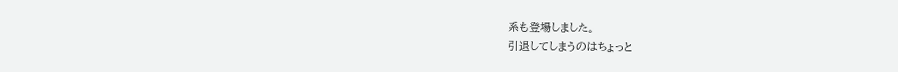系も登場しました。
引退してしまうのはちょっと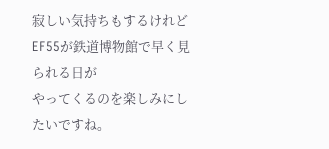寂しい気持ちもするけれど
EF55が鉄道博物館で早く見られる日が
やってくるのを楽しみにしたいですね。